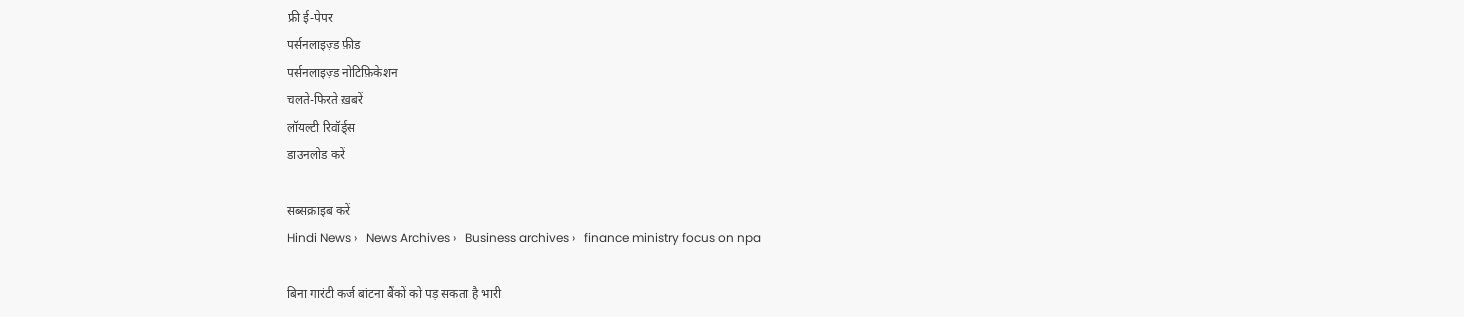फ्री ई-पेपर
पर्सनलाइज़्ड फ़ीड
पर्सनलाइज़्ड नोटिफ़िकेशन
चलते-फिरते ख़बरें
लॉयल्टी रिवॉर्ड्स
डाउनलोड करें

सब्सक्राइब करें
Hindi News ›   News Archives ›   Business archives ›   finance ministry focus on npa

बिना गारंटी कर्ज बांटना बैंकों को पड़ सकता है भारी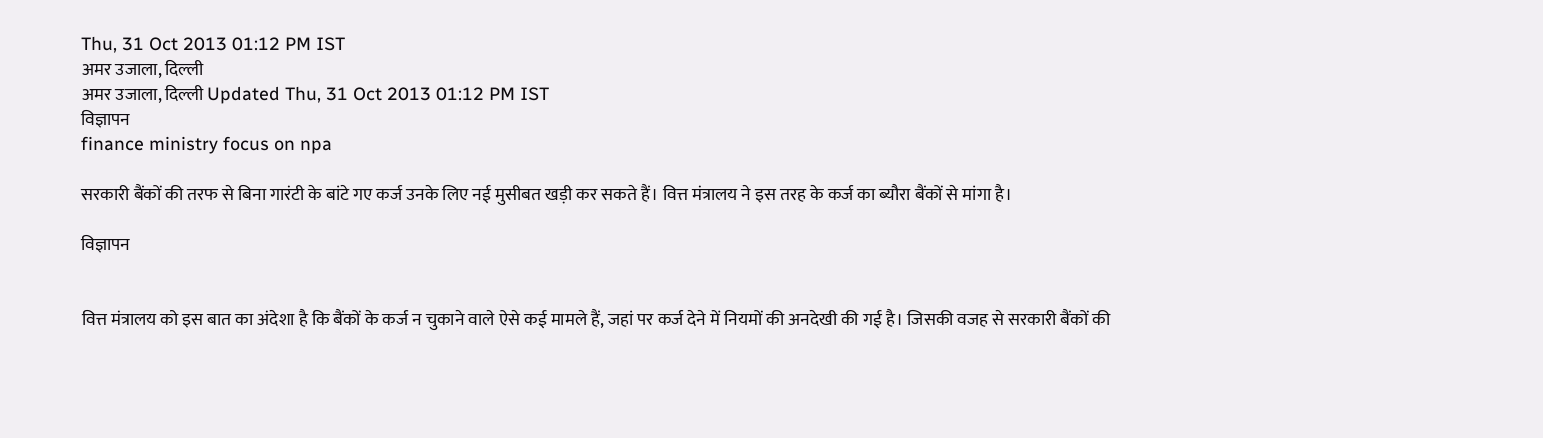Thu, 31 Oct 2013 01:12 PM IST
अमर उजाला, दिल्ली
अमर उजाला, दिल्ली Updated Thu, 31 Oct 2013 01:12 PM IST
विज्ञापन
finance ministry focus on npa

सरकारी बैंकों की तरफ से बिना गारंटी के बांटे गए कर्ज उनके लिए नई मुसीबत खड़ी कर सकते हैं। वित्त मंत्रालय ने इस तरह के कर्ज का ब्यौरा बैंकों से मांगा है।

विज्ञापन


वित्त मंत्रालय को इस बात का अंदेशा है कि बैंकों के कर्ज न चुकाने वाले ऐसे कई मामले हैं, जहां पर कर्ज देने में नियमों की अनदेखी की गई है। जिसकी वजह से सरकारी बैंकों की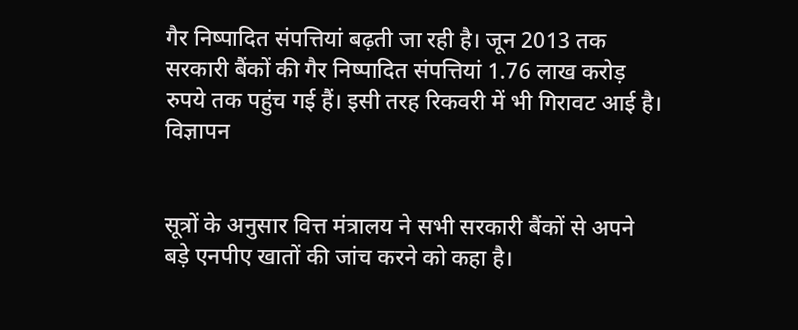गैर निष्पादित संपत्तियां बढ़ती जा रही है। जून 2013 तक सरकारी बैंकों की गैर निष्पादित संपत्तियां 1.76 लाख करोड़ रुपये तक पहुंच गई हैं। इसी तरह रिकवरी में भी गिरावट आई है।
विज्ञापन


सूत्रों के अनुसार वित्त मंत्रालय ने सभी सरकारी बैंकों से अपने बड़े एनपीए खातों की जांच करने को कहा है।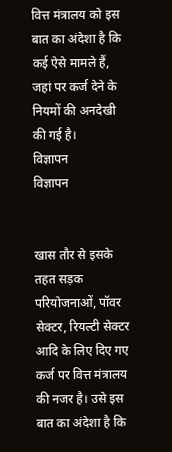वित्त मंत्रालय को इस बात का अंदेशा है कि कई ऐसे मामले हैं, जहां पर कर्ज देने के नियमों की अनदेखी की गई है।
विज्ञापन
विज्ञापन


खास तौर से इसके तहत सड़क परियोजनाओं, पॉवर सेक्टर, रियल्टी सेक्टर आदि के लिए दिए गए कर्ज पर वित्त मंत्रालय की नजर है। उसे इस बात का अंदेशा है कि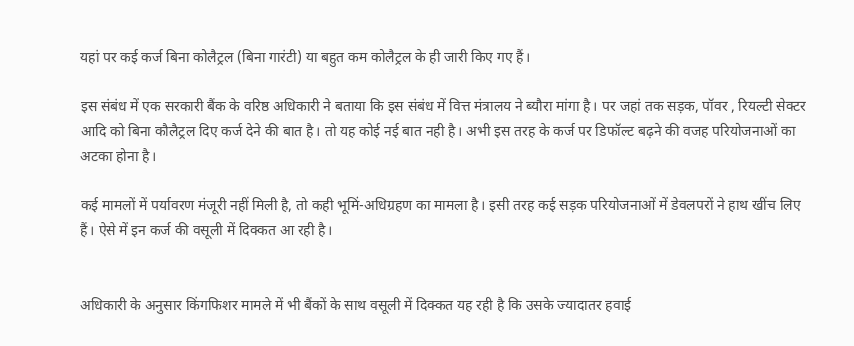यहां पर कई कर्ज बिना कोलैट्रल (बिना गारंटी) या बहुत कम कोलैट्रल के ही जारी किए गए हैं।

इस संबंध में एक सरकारी बैंक के वरिष्ठ अधिकारी ने बताया कि इस संबंध में वित्त मंत्रालय ने ब्यौरा मांगा है। पर जहां तक सड़क, पॉवर , रियल्टी सेक्टर आदि को बिना कौलैट्रल दिए कर्ज देने की बात है। तो यह कोई नई बात नही है। अभी इस तरह के कर्ज पर डिफॉल्ट बढ़ने की वजह परियोजनाओं का अटका होना है।

कई मामलों में पर्यावरण मंजूरी नहीं मिली है, तो कही भूमिं-अधिग्रहण का मामला है। इसी तरह कई सड़क परियोजनाओं में डेवलपरों ने हाथ खींच लिए हैं। ऐसे में इन कर्ज की वसूली में दिक्कत आ रही है।


अधिकारी के अनुसार किंगफिशर मामले में भी बैंकों के साथ वसूली में दिक्कत यह रही है कि उसके ज्यादातर हवाई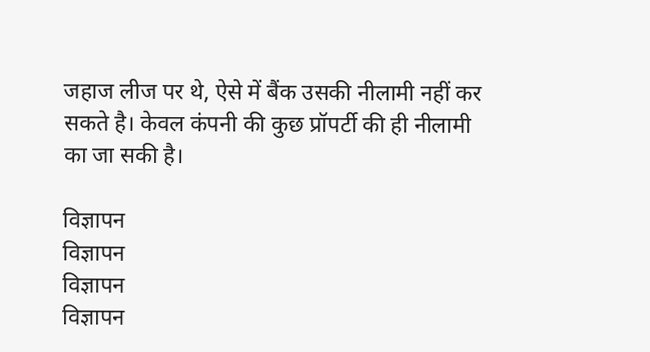जहाज लीज पर थे, ऐसे में बैंक उसकी नीलामी नहीं कर सकते है। केवल कंपनी की कुछ प्रॉपर्टी की ही नीलामी का जा सकी है।

विज्ञापन
विज्ञापन
विज्ञापन
विज्ञापन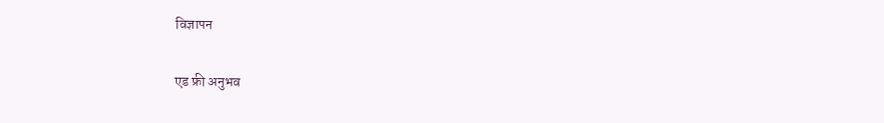विज्ञापन

एड फ्री अनुभव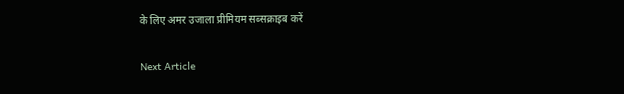के लिए अमर उजाला प्रीमियम सब्सक्राइब करें

Next Article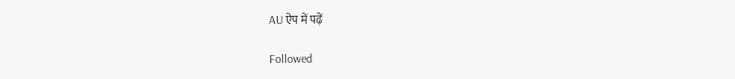AU ऐप में पढ़ें

Followed